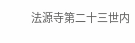法源寺第二十三世内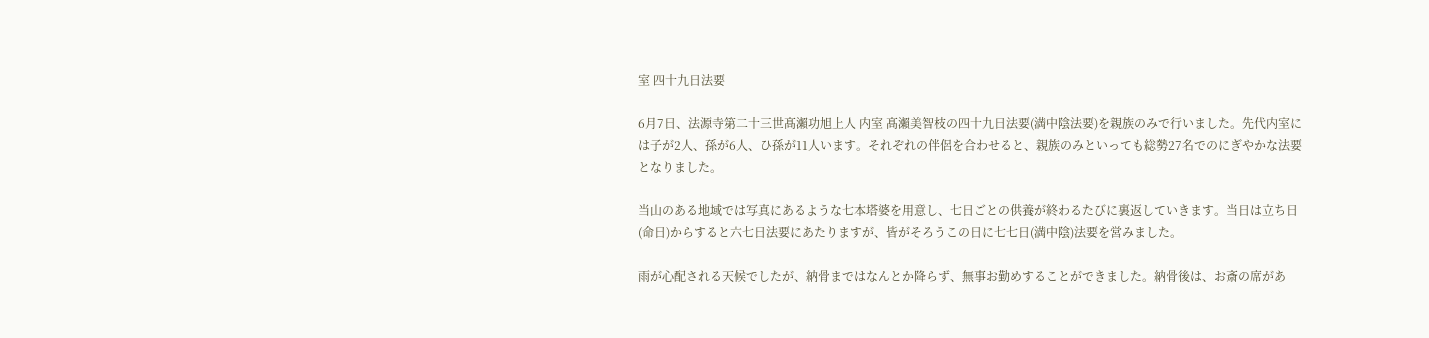室 四十九日法要

6月7日、法源寺第二十三世髙瀨功旭上人 内室 髙瀨美智枝の四十九日法要(満中陰法要)を親族のみで行いました。先代内室には子が2人、孫が6人、ひ孫が11人います。それぞれの伴侶を合わせると、親族のみといっても総勢27名でのにぎやかな法要となりました。

当山のある地域では写真にあるような七本塔婆を用意し、七日ごとの供養が終わるたびに裏返していきます。当日は立ち日(命日)からすると六七日法要にあたりますが、皆がそろうこの日に七七日(満中陰)法要を営みました。

雨が心配される天候でしたが、納骨まではなんとか降らず、無事お勤めすることができました。納骨後は、お斎の席があ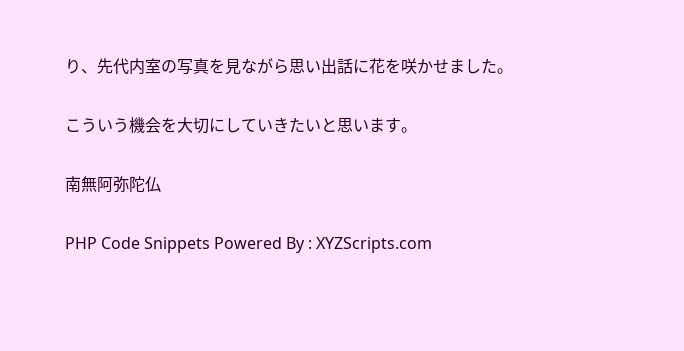り、先代内室の写真を見ながら思い出話に花を咲かせました。

こういう機会を大切にしていきたいと思います。

南無阿弥陀仏

PHP Code Snippets Powered By : XYZScripts.com